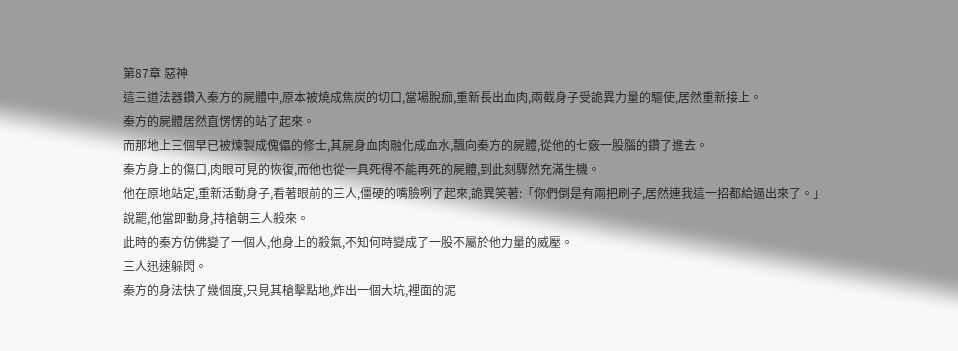第87章 惡神
這三道法器鑽入秦方的屍體中,原本被燒成焦炭的切口,當場脫痂,重新長出血肉,兩截身子受詭異力量的驅使,居然重新接上。
秦方的屍體居然直愣愣的站了起來。
而那地上三個早已被煉製成傀儡的修士,其屍身血肉融化成血水,飄向秦方的屍體,從他的七竅一股腦的鑽了進去。
秦方身上的傷口,肉眼可見的恢復,而他也從一具死得不能再死的屍體,到此刻驟然充滿生機。
他在原地站定,重新活動身子,看著眼前的三人,僵硬的嘴臉咧了起來,詭異笑著:「你們倒是有兩把刷子,居然連我這一招都給逼出來了。」
說罷,他當即動身,持槍朝三人殺來。
此時的秦方仿佛變了一個人,他身上的殺氣,不知何時變成了一股不屬於他力量的威壓。
三人迅速躲閃。
秦方的身法快了幾個度,只見其槍擊點地,炸出一個大坑,裡面的泥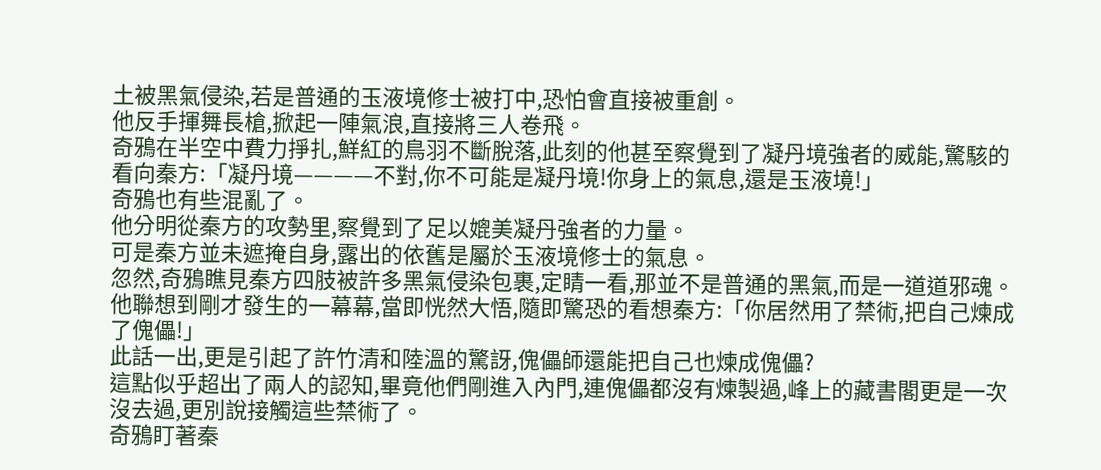土被黑氣侵染,若是普通的玉液境修士被打中,恐怕會直接被重創。
他反手揮舞長槍,掀起一陣氣浪,直接將三人卷飛。
奇鴉在半空中費力掙扎,鮮紅的鳥羽不斷脫落,此刻的他甚至察覺到了凝丹境強者的威能,驚駭的看向秦方:「凝丹境————不對,你不可能是凝丹境!你身上的氣息,還是玉液境!」
奇鴉也有些混亂了。
他分明從秦方的攻勢里,察覺到了足以媲美凝丹強者的力量。
可是秦方並未遮掩自身,露出的依舊是屬於玉液境修士的氣息。
忽然,奇鴉瞧見秦方四肢被許多黑氣侵染包裹,定睛一看,那並不是普通的黑氣,而是一道道邪魂。
他聯想到剛才發生的一幕幕,當即恍然大悟,隨即驚恐的看想秦方:「你居然用了禁術,把自己煉成了傀儡!」
此話一出,更是引起了許竹清和陸溫的驚訝,傀儡師還能把自己也煉成傀儡?
這點似乎超出了兩人的認知,畢竟他們剛進入內門,連傀儡都沒有煉製過,峰上的藏書閣更是一次沒去過,更別說接觸這些禁術了。
奇鴉盯著秦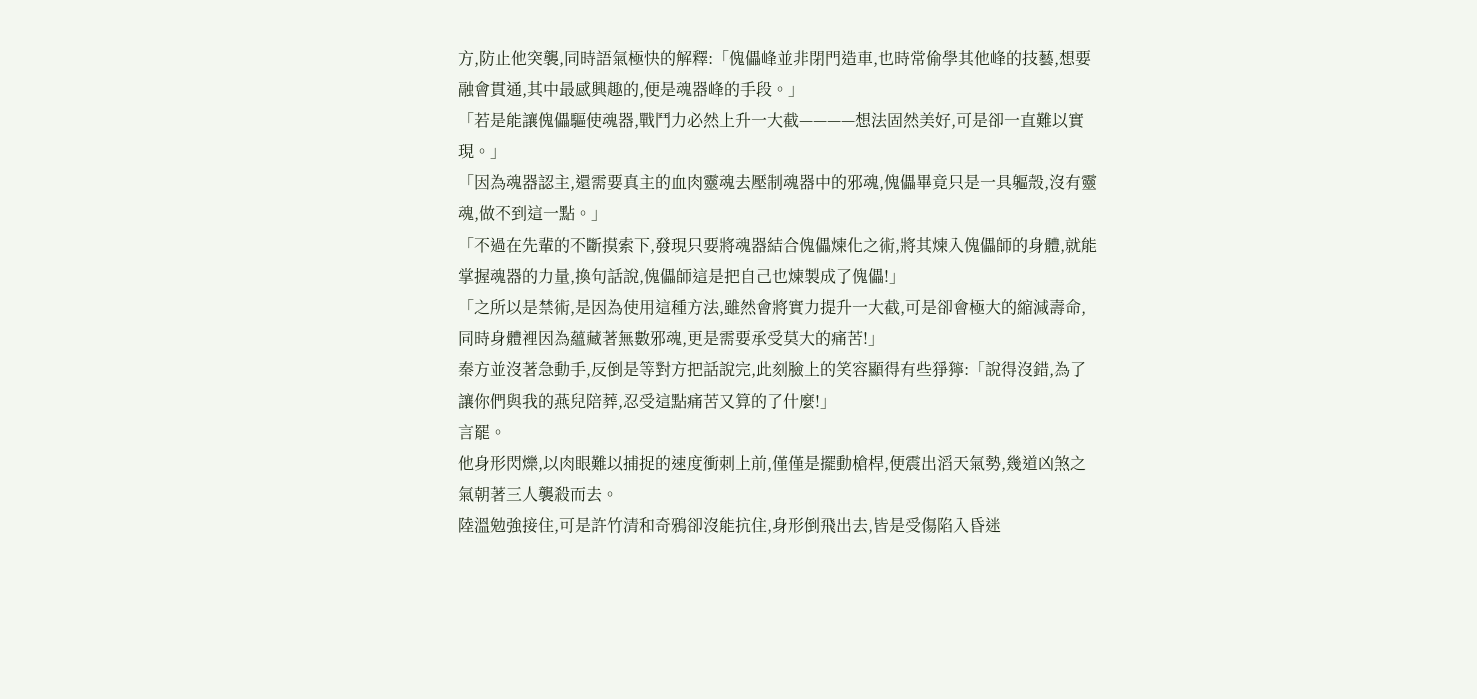方,防止他突襲,同時語氣極快的解釋:「傀儡峰並非閉門造車,也時常偷學其他峰的技藝,想要融會貫通,其中最感興趣的,便是魂器峰的手段。」
「若是能讓傀儡驅使魂器,戰鬥力必然上升一大截————想法固然美好,可是卻一直難以實現。」
「因為魂器認主,還需要真主的血肉靈魂去壓制魂器中的邪魂,傀儡畢竟只是一具軀殼,沒有靈魂,做不到這一點。」
「不過在先輩的不斷摸索下,發現只要將魂器結合傀儡煉化之術,將其煉入傀儡師的身體,就能掌握魂器的力量,換句話說,傀儡師這是把自己也煉製成了傀儡!」
「之所以是禁術,是因為使用這種方法,雖然會將實力提升一大截,可是卻會極大的縮減壽命,同時身體裡因為蘊藏著無數邪魂,更是需要承受莫大的痛苦!」
秦方並沒著急動手,反倒是等對方把話說完,此刻臉上的笑容顯得有些猙獰:「說得沒錯,為了讓你們與我的燕兒陪葬,忍受這點痛苦又算的了什麼!」
言罷。
他身形閃爍,以肉眼難以捕捉的速度衝刺上前,僅僅是擺動槍桿,便震出滔天氣勢,幾道凶煞之氣朝著三人襲殺而去。
陸溫勉強接住,可是許竹清和奇鴉卻沒能抗住,身形倒飛出去,皆是受傷陷入昏迷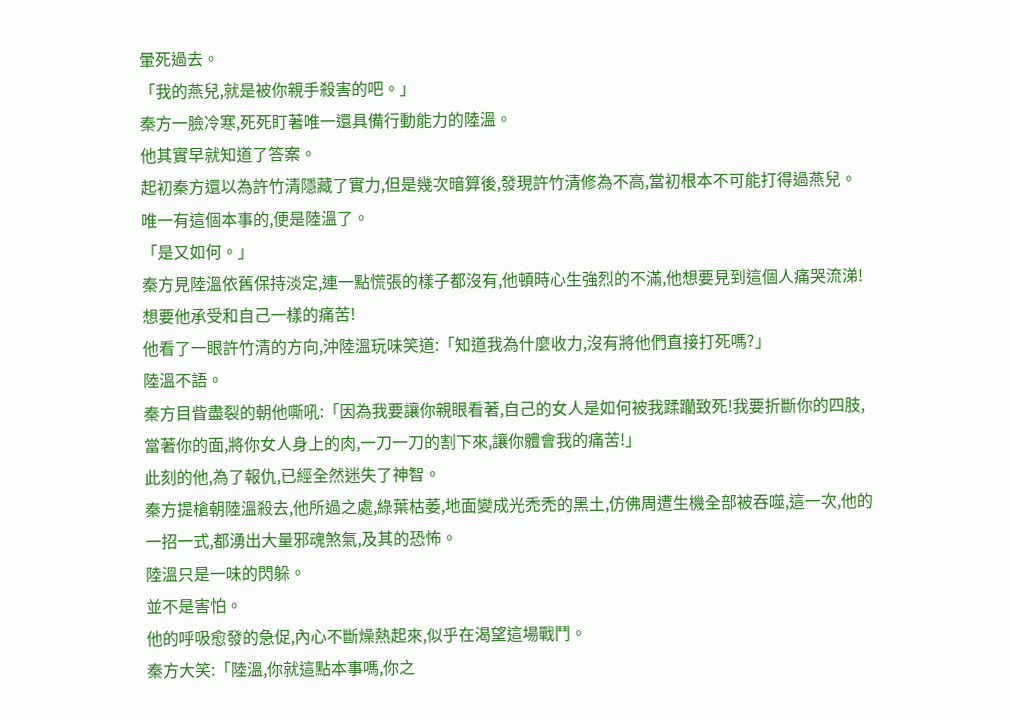暈死過去。
「我的燕兒,就是被你親手殺害的吧。」
秦方一臉冷寒,死死盯著唯一還具備行動能力的陸溫。
他其實早就知道了答案。
起初秦方還以為許竹清隱藏了實力,但是幾次暗算後,發現許竹清修為不高,當初根本不可能打得過燕兒。
唯一有這個本事的,便是陸溫了。
「是又如何。」
秦方見陸溫依舊保持淡定,連一點慌張的樣子都沒有,他頓時心生強烈的不滿,他想要見到這個人痛哭流涕!想要他承受和自己一樣的痛苦!
他看了一眼許竹清的方向,沖陸溫玩味笑道:「知道我為什麼收力,沒有將他們直接打死嗎?」
陸溫不語。
秦方目眥盡裂的朝他嘶吼:「因為我要讓你親眼看著,自己的女人是如何被我蹂躪致死!我要折斷你的四肢,當著你的面,將你女人身上的肉,一刀一刀的割下來,讓你體會我的痛苦!」
此刻的他,為了報仇,已經全然迷失了神智。
秦方提槍朝陸溫殺去,他所過之處,綠葉枯萎,地面變成光禿禿的黑土,仿佛周遭生機全部被吞噬,這一次,他的一招一式,都湧出大量邪魂煞氣,及其的恐怖。
陸溫只是一味的閃躲。
並不是害怕。
他的呼吸愈發的急促,內心不斷燥熱起來,似乎在渴望這場戰鬥。
秦方大笑:「陸溫,你就這點本事嗎,你之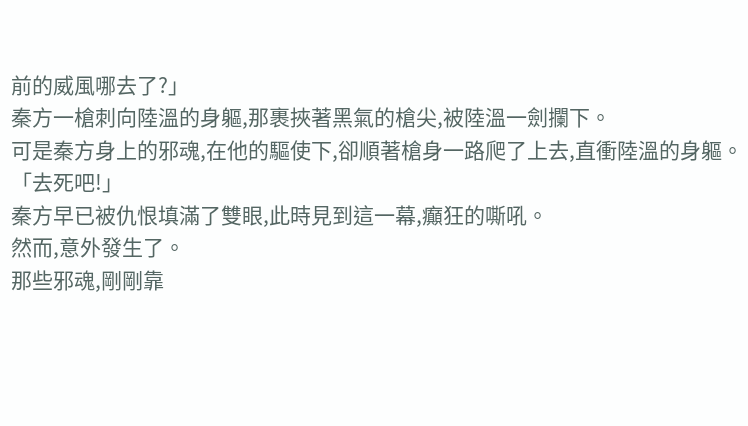前的威風哪去了?」
秦方一槍刺向陸溫的身軀,那裹挾著黑氣的槍尖,被陸溫一劍攔下。
可是秦方身上的邪魂,在他的驅使下,卻順著槍身一路爬了上去,直衝陸溫的身軀。
「去死吧!」
秦方早已被仇恨填滿了雙眼,此時見到這一幕,癲狂的嘶吼。
然而,意外發生了。
那些邪魂,剛剛靠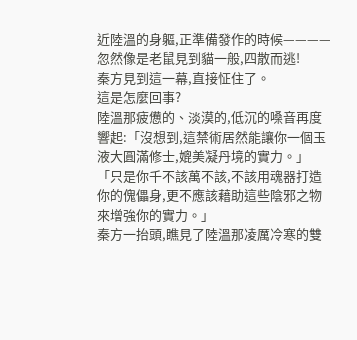近陸溫的身軀,正準備發作的時候————忽然像是老鼠見到貓一般,四散而逃!
秦方見到這一幕,直接怔住了。
這是怎麼回事?
陸溫那疲憊的、淡漠的,低沉的嗓音再度響起:「沒想到,這禁術居然能讓你一個玉液大圓滿修士,媲美凝丹境的實力。」
「只是你千不該萬不該,不該用魂器打造你的傀儡身,更不應該藉助這些陰邪之物來增強你的實力。」
秦方一抬頭,瞧見了陸溫那凌厲冷寒的雙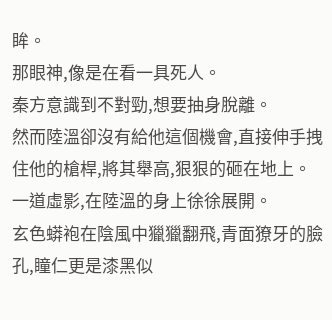眸。
那眼神,像是在看一具死人。
秦方意識到不對勁,想要抽身脫離。
然而陸溫卻沒有給他這個機會,直接伸手拽住他的槍桿,將其舉高,狠狠的砸在地上。
一道虛影,在陸溫的身上徐徐展開。
玄色蟒袍在陰風中獵獵翻飛,青面獠牙的臉孔,瞳仁更是漆黑似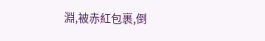淵,被赤紅包裹,倒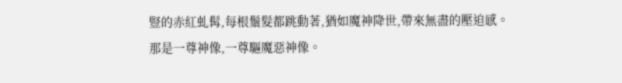豎的赤紅虬髯,每根鬚髮都跳動著,猶如魔神降世,帶來無盡的壓迫感。
那是一尊神像,一尊驅魔惡神像。